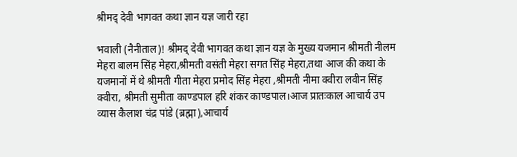श्रीमद् देवी भागवत कथा ज्ञान यज्ञ जारी रहा

भवाली (नैनीताल)! श्रीमद् देवी भागवत कथा ज्ञान यज्ञ के मुख्य यजमान श्रीमती नीलम मेहरा बालम सिंह मेहरा,श्रीमती वसंती मेहरा सगत सिंह मेहरा,तथा आज की कथा के यजमानों में थे श्रीमती गीता मेहरा प्रमोद सिंह मेहरा ,श्रीमती नीमा क्वीरा लवीन सिंह क्वीरा, श्रीमती सुमीता काण्डपाल हरि शंकर काण्डपाल।आज प्रातःकाल आचार्य उप व्यास कैलाश चंद्र पांडे (ब्रह्मा),आचार्य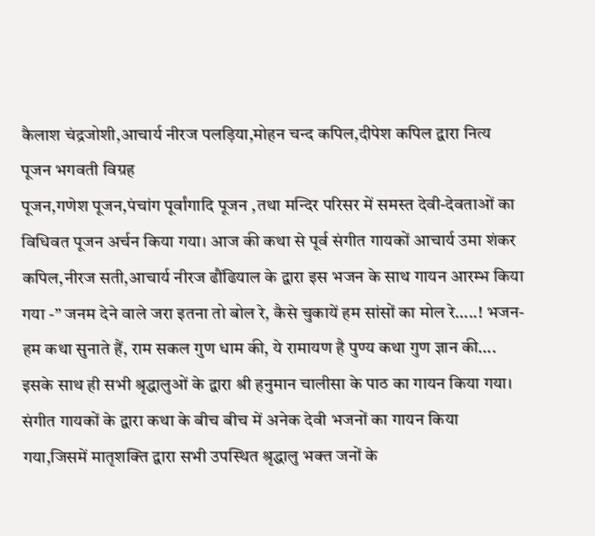कैलाश चंद्रजोशी,आचार्य नीरज पलड़िया,मोहन चन्द कपिल,दीपेश कपिल द्वारा नित्य पूजन भगवती विग्रह
पूजन,गणेश पूजन,पंचांग पूर्वांगादि पूजन ,तथा मन्दिर परिसर में समस्त देवी-देवताओं का विधिवत पूजन अर्चन किया गया। आज की कथा से पूर्व संगीत गायकों आचार्य उमा शंकर कपिल,नीरज सती,आचार्य नीरज ढौंढियाल के द्वारा इस भजन के साथ गायन आरम्भ किया गया -” जनम देने वाले जरा इतना तो बोल रे, कैसे चुकायें हम सांसों का मोल रे…..! भजन- हम कथा सुनाते हैं, राम सकल गुण धाम की, ये रामायण है पुण्य कथा गुण ज्ञान की…. इसके साथ ही सभी श्रृद्धालुओं के द्वारा श्री हनुमान चालीसा के पाठ का गायन किया गया। संगीत गायकों के द्वारा कथा के बीच बीच में अनेक देवी भजनों का गायन किया गया,जिसमें मातृशक्ति द्वारा सभी उपस्थित श्रृद्धालु भक्त जनों के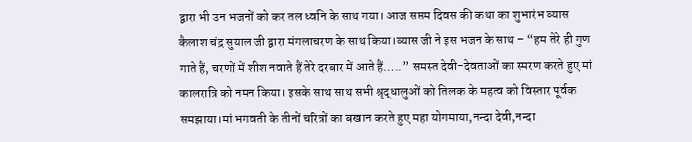द्वारा भी उन भजनों को कर तल ध्वनि के साथ गया। आज सप्तम दिवस की कथा का शुभारंभ व्यास कैलाश चंद्र सुयाल जी द्वारा मंगलाचरण के साथ किया।व्यास जी ने इस भजन के साथ – “हम तेरे ही गुण गाते हैं, चरणों में शीश नवाते हैं तेरे दरबार में आते हैं…..” समस्त देवी-देवताओं का स्मरण करते हुए मां कालरात्रि को नमन किया। इसके साथ साथ सभी श्रृद्धालुओं को तिलक के महत्व को विस्तार पूर्वक समझाया।मां भगवती के तीनों चरित्रों का बखान करते हुए महा योगमाया,नन्दा देवी,नन्दा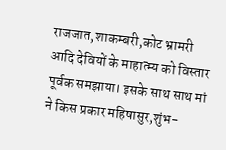राजजात,शाकम्बरी,कोट भ्रामरी आदि देवियों के माहात्म्य को विस्तार पूर्वक समझाया। इसके साथ साथ मां ने किस प्रकार महिषासुर,शुंभ-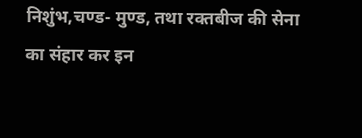निशुंभ,चण्ड- मुण्ड, तथा रक्तबीज की सेना का संहार कर इन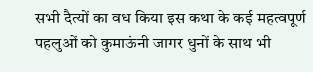सभी दैत्यों का वध किया इस कथा के कई महत्वपूर्ण पहलुओं को कुमाऊंनी जागर धुनों के साथ भी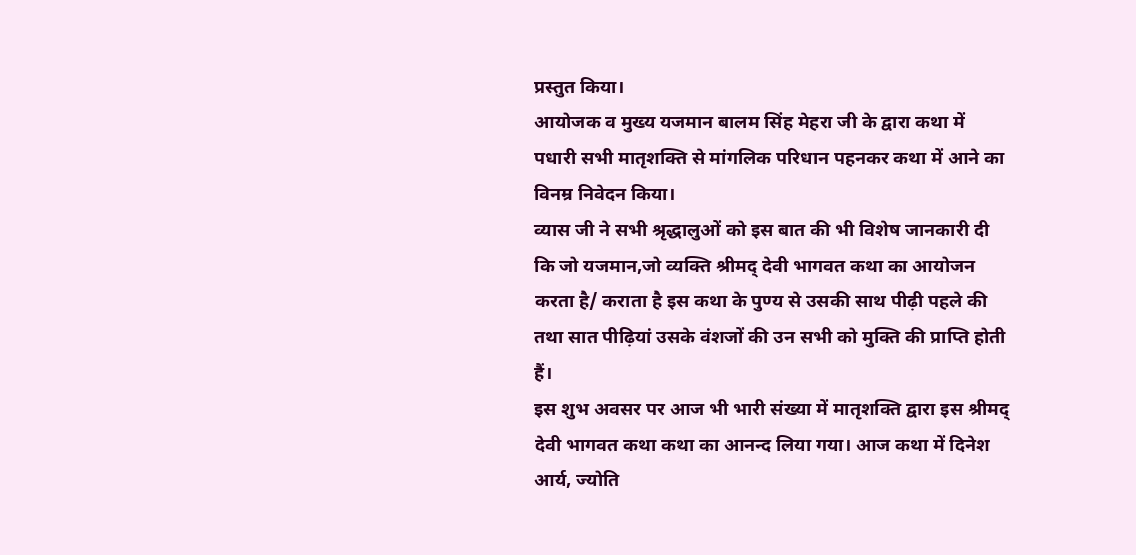प्रस्तुत किया।
आयोजक व मुख्य यजमान बालम सिंह मेहरा जी के द्वारा कथा में पधारी सभी मातृशक्ति से मांगलिक परिधान पहनकर कथा में आने का विनम्र निवेदन किया।
व्यास जी ने सभी श्रृद्धालुओं को इस बात की भी विशेष जानकारी दी कि जो यजमान,जो व्यक्ति श्रीमद् देवी भागवत कथा का आयोजन करता है/ कराता है इस कथा के पुण्य से उसकी साथ पीढ़ी पहले की तथा सात पीढ़ियां उसके वंशजों की उन सभी को मुक्ति की प्राप्ति होती हैं।
इस शुभ अवसर पर आज भी भारी संख्या में मातृशक्ति द्वारा इस श्रीमद् देवी भागवत कथा कथा का आनन्द लिया गया। आज कथा में दिनेश आर्य, ज्योति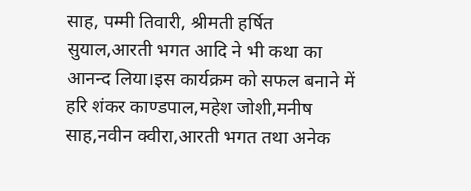साह, पम्मी तिवारी, श्रीमती हर्षित सुयाल,आरती भगत आदि ने भी कथा का आनन्द लिया।इस कार्यक्रम को सफल बनाने में हरि शंकर काण्डपाल,महेश जोशी,मनीष साह,नवीन क्वीरा,आरती भगत तथा अनेक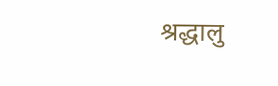श्रद्धालु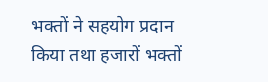भक्तों ने सहयोग प्रदान किया तथा हजारों भक्तों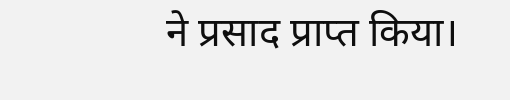ने प्रसाद प्राप्त किया।‌